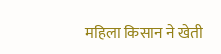महिला किसान ने खेती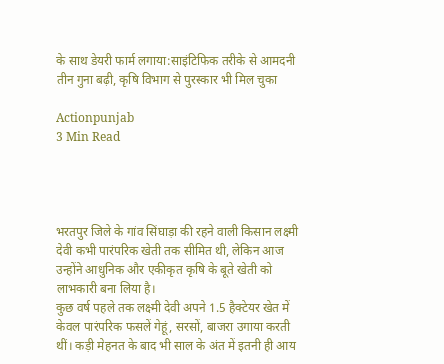के साथ डेयरी फार्म लगाया:साइंटिफिक तरीके से आमदनी तीन गुना बढ़ी, कृषि विभाग से पुरस्कार भी मिल चुका

Actionpunjab
3 Min Read




भरतपुर जिले के गांव सिंघाड़ा की रहने वाली किसान लक्ष्मी देवी कभी पारंपरिक खेती तक सीमित थी, लेकिन आज उन्होंने आधुनिक और एकीकृत कृषि के बूते खेती को लाभकारी बना लिया है।
कुछ वर्ष पहले तक लक्ष्मी देवी अपने 1.5 हैक्टेयर खेत में केवल पारंपरिक फसलें गेहूं, सरसों, बाजरा उगाया करती थीं। कड़ी मेहनत के बाद भी साल के अंत में इतनी ही आय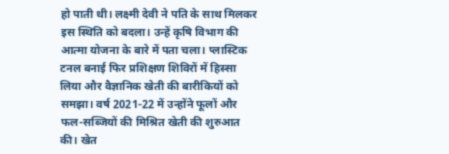हो पाती थी। लक्ष्मी देवी ने पति के साथ मिलकर इस स्थिति को बदला। उन्हें कृषि विभाग की आत्मा योजना के बारे में पता चला। प्लास्टिक टनल बनाई फिर प्रशिक्षण शिविरों में हिस्सा लिया और वैज्ञानिक खेती की बारीकियों को समझा। वर्ष 2021-22 में उन्होंने फूलों और फल-सब्जियों की मिश्रित खेती की शुरुआत की। खेत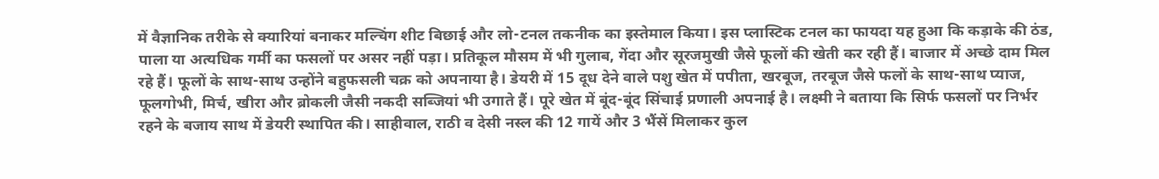में वैज्ञानिक तरीके से क्यारियां बनाकर मल्चिंग शीट बिछाई और लो-टनल तकनीक का इस्तेमाल किया। इस प्लास्टिक टनल का फायदा यह हुआ कि कड़ाके की ठंड, पाला या अत्यधिक गर्मी का फसलों पर असर नहीं पड़ा। प्रतिकूल मौसम में भी गुलाब, गेंदा और सूरजमुखी जैसे फूलों की खेती कर रही हैं। बाजार में अच्छे दाम मिल रहे हैं। फूलों के साथ-साथ उन्होंने बहुफसली चक्र को अपनाया है। डेयरी में 15 दूध देने वाले पशु खेत में पपीता, खरबूज, तरबूज जैसे फलों के साथ-साथ प्याज, फूलगोभी, मिर्च, खीरा और ब्रोकली जैसी नकदी सब्जियां भी उगाते हैं। पूरे खेत में बूंद-बूंद सिंचाई प्रणाली अपनाई है। लक्ष्मी ने बताया कि सिर्फ फसलों पर निर्भर रहने के बजाय साथ में डेयरी स्थापित की। साहीवाल, राठी व देसी नस्ल की 12 गायें और 3 भैंसें मिलाकर कुल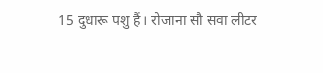15 दुधारू पशु हैं। रोजाना सौ सवा लीटर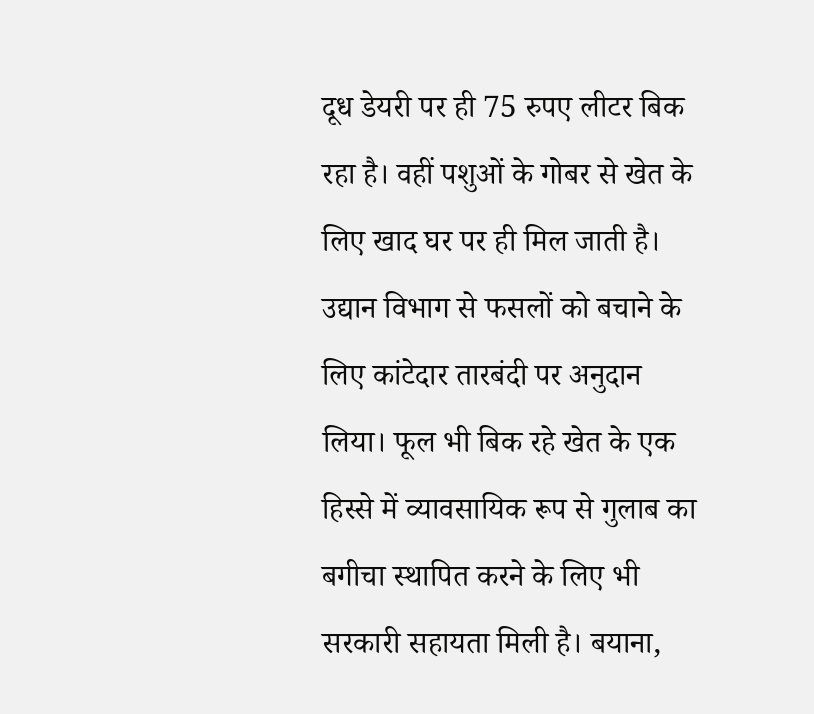दूध डेयरी पर ही 75 रुपए लीटर बिक रहा है। वहीं पशुओं के गोबर से खेत के लिए खाद घर पर ही मिल जाती है। उद्यान विभाग से फसलों को बचाने के लिए कांटेदार तारबंदी पर अनुदान लिया। फूल भी बिक रहे खेत के एक हिस्से में व्यावसायिक रूप से गुलाब का बगीचा स्थापित करने के लिए भी सरकारी सहायता मिली है। बयाना,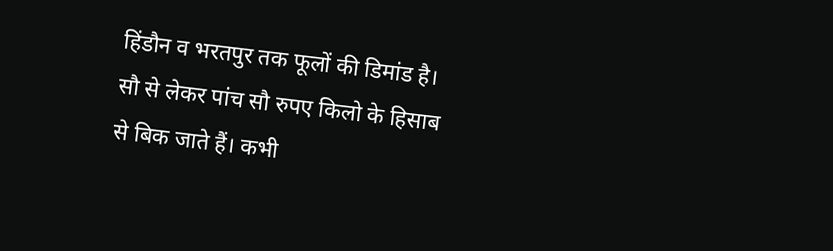हिंडौन व भरतपुर तक फूलों की डिमांड है। सौ से लेकर पांच सौ रुपए किलो के हिसाब से बिक जाते हैं। कभी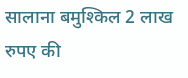सालाना बमुश्किल 2 लाख रुपए की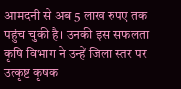आमदनी से अब 5 लाख रुपए तक पहुंच चुकी है। उनकी इस सफलता कृषि विभाग ने उन्हें जिला स्तर पर उत्कृष्ट कृषक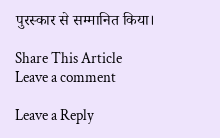पुरस्कार से सम्मानित किया।

Share This Article
Leave a comment

Leave a Reply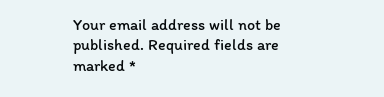Your email address will not be published. Required fields are marked *